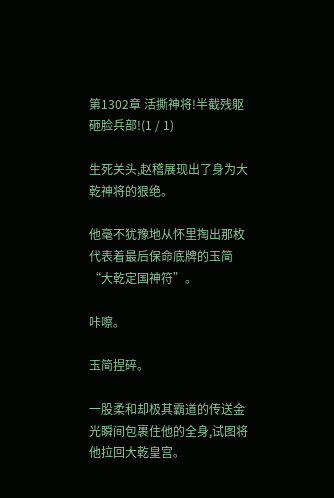第1302章 活撕神将!半截残躯砸脸兵部!(1 / 1)

生死关头,赵稽展现出了身为大乾神将的狠绝。

他毫不犹豫地从怀里掏出那枚代表着最后保命底牌的玉简“大乾定国神符”。

咔嚓。

玉简捏碎。

一股柔和却极其霸道的传送金光瞬间包裹住他的全身,试图将他拉回大乾皇宫。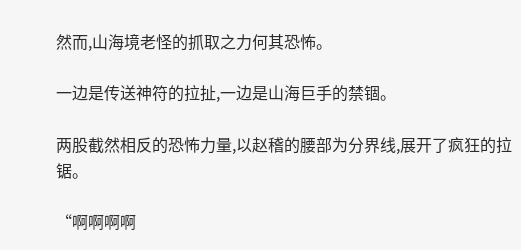然而,山海境老怪的抓取之力何其恐怖。

一边是传送神符的拉扯,一边是山海巨手的禁锢。

两股截然相反的恐怖力量,以赵稽的腰部为分界线,展开了疯狂的拉锯。

“啊啊啊啊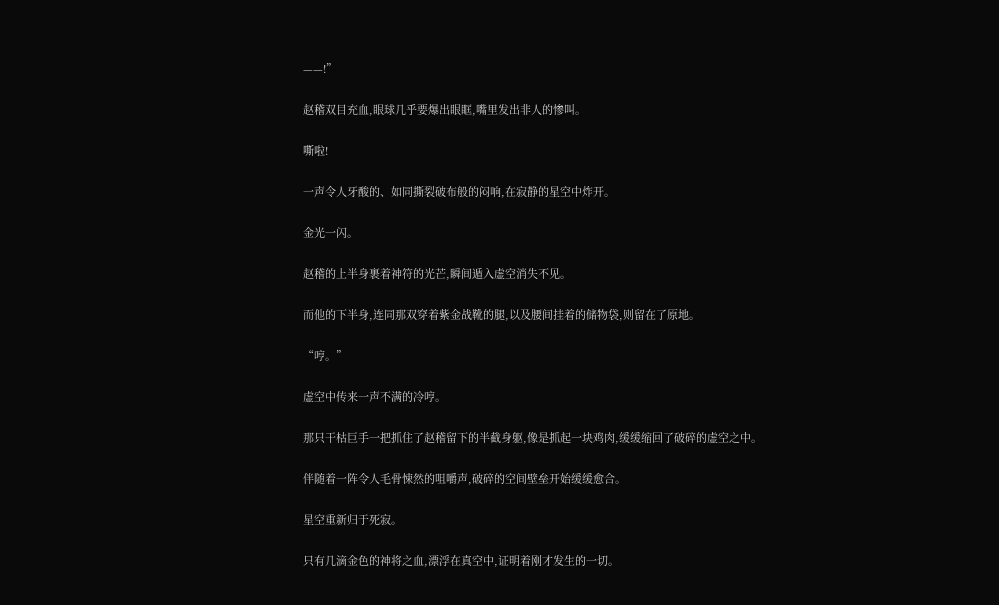——!”

赵稽双目充血,眼球几乎要爆出眼眶,嘴里发出非人的惨叫。

嘶啦!

一声令人牙酸的、如同撕裂破布般的闷响,在寂静的星空中炸开。

金光一闪。

赵稽的上半身裹着神符的光芒,瞬间遁入虚空消失不见。

而他的下半身,连同那双穿着紫金战靴的腿,以及腰间挂着的储物袋,则留在了原地。

“哼。”

虚空中传来一声不满的冷哼。

那只干枯巨手一把抓住了赵稽留下的半截身躯,像是抓起一块鸡肉,缓缓缩回了破碎的虚空之中。

伴随着一阵令人毛骨悚然的咀嚼声,破碎的空间壁垒开始缓缓愈合。

星空重新归于死寂。

只有几滴金色的神将之血,漂浮在真空中,证明着刚才发生的一切。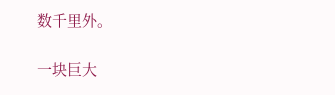数千里外。

一块巨大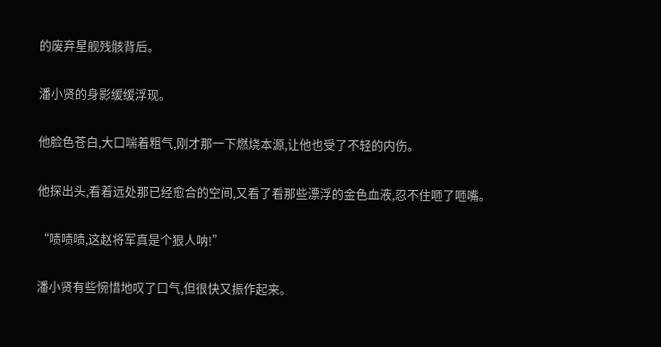的废弃星舰残骸背后。

潘小贤的身影缓缓浮现。

他脸色苍白,大口喘着粗气,刚才那一下燃烧本源,让他也受了不轻的内伤。

他探出头,看着远处那已经愈合的空间,又看了看那些漂浮的金色血液,忍不住咂了咂嘴。

“啧啧啧,这赵将军真是个狠人呐!”

潘小贤有些惋惜地叹了口气,但很快又振作起来。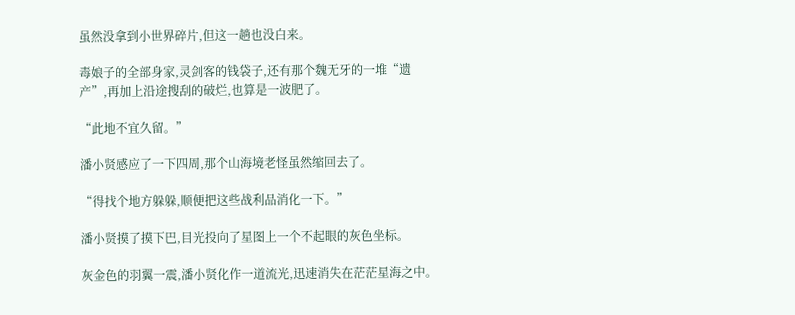虽然没拿到小世界碎片,但这一趟也没白来。

毒娘子的全部身家,灵剑客的钱袋子,还有那个魏无牙的一堆“遗产”,再加上沿途搜刮的破烂,也算是一波肥了。

“此地不宜久留。”

潘小贤感应了一下四周,那个山海境老怪虽然缩回去了。

“得找个地方躲躲,顺便把这些战利品消化一下。”

潘小贤摸了摸下巴,目光投向了星图上一个不起眼的灰色坐标。

灰金色的羽翼一震,潘小贤化作一道流光,迅速消失在茫茫星海之中。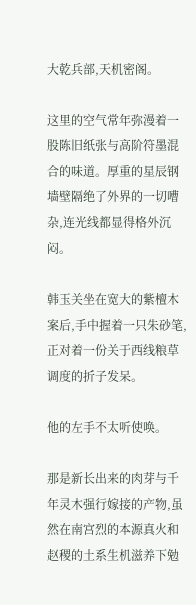大乾兵部,天机密阁。

这里的空气常年弥漫着一股陈旧纸张与高阶符墨混合的味道。厚重的星辰钢墙壁隔绝了外界的一切嘈杂,连光线都显得格外沉闷。

韩玉关坐在宽大的紫檀木案后,手中握着一只朱砂笔,正对着一份关于西线粮草调度的折子发呆。

他的左手不太听使唤。

那是新长出来的肉芽与千年灵木强行嫁接的产物,虽然在南宫烈的本源真火和赵稷的土系生机滋养下勉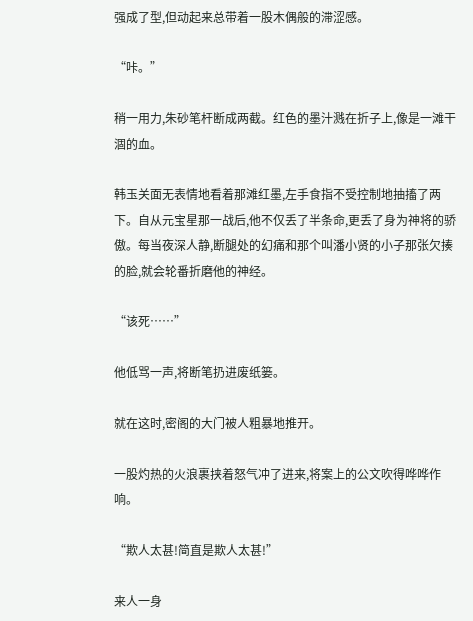强成了型,但动起来总带着一股木偶般的滞涩感。

“咔。”

稍一用力,朱砂笔杆断成两截。红色的墨汁溅在折子上,像是一滩干涸的血。

韩玉关面无表情地看着那滩红墨,左手食指不受控制地抽搐了两下。自从元宝星那一战后,他不仅丢了半条命,更丢了身为神将的骄傲。每当夜深人静,断腿处的幻痛和那个叫潘小贤的小子那张欠揍的脸,就会轮番折磨他的神经。

“该死……”

他低骂一声,将断笔扔进废纸篓。

就在这时,密阁的大门被人粗暴地推开。

一股灼热的火浪裹挟着怒气冲了进来,将案上的公文吹得哗哗作响。

“欺人太甚!简直是欺人太甚!”

来人一身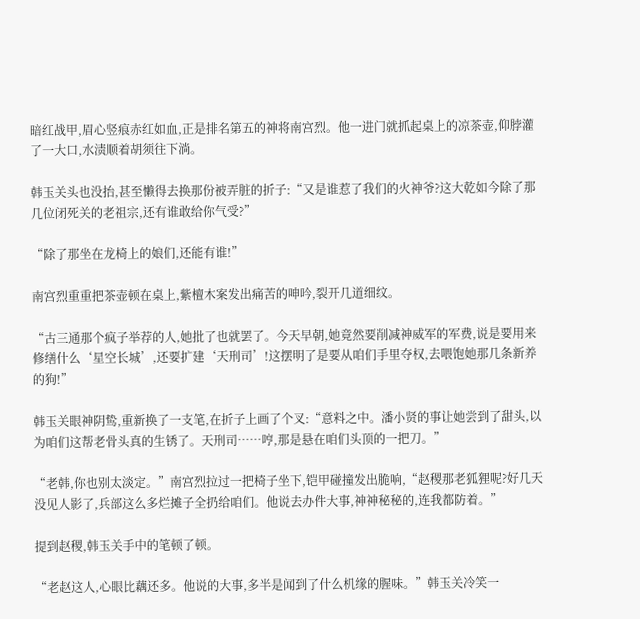暗红战甲,眉心竖痕赤红如血,正是排名第五的神将南宫烈。他一进门就抓起桌上的凉茶壶,仰脖灌了一大口,水渍顺着胡须往下淌。

韩玉关头也没抬,甚至懒得去换那份被弄脏的折子:“又是谁惹了我们的火神爷?这大乾如今除了那几位闭死关的老祖宗,还有谁敢给你气受?”

“除了那坐在龙椅上的娘们,还能有谁!”

南宫烈重重把茶壶顿在桌上,紫檀木案发出痛苦的呻吟,裂开几道细纹。

“古三通那个疯子举荐的人,她批了也就罢了。今天早朝,她竟然要削减神威军的军费,说是要用来修缮什么‘星空长城’,还要扩建‘天刑司’!这摆明了是要从咱们手里夺权,去喂饱她那几条新养的狗!”

韩玉关眼神阴鸷,重新换了一支笔,在折子上画了个叉:“意料之中。潘小贤的事让她尝到了甜头,以为咱们这帮老骨头真的生锈了。天刑司……哼,那是悬在咱们头顶的一把刀。”

“老韩,你也别太淡定。”南宫烈拉过一把椅子坐下,铠甲碰撞发出脆响,“赵稷那老狐狸呢?好几天没见人影了,兵部这么多烂摊子全扔给咱们。他说去办件大事,神神秘秘的,连我都防着。”

提到赵稷,韩玉关手中的笔顿了顿。

“老赵这人,心眼比藕还多。他说的大事,多半是闻到了什么机缘的腥味。”韩玉关冷笑一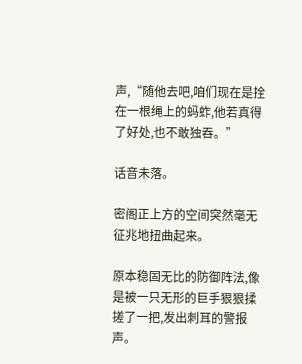声,“随他去吧,咱们现在是拴在一根绳上的蚂蚱,他若真得了好处,也不敢独吞。”

话音未落。

密阁正上方的空间突然毫无征兆地扭曲起来。

原本稳固无比的防御阵法,像是被一只无形的巨手狠狠揉搓了一把,发出刺耳的警报声。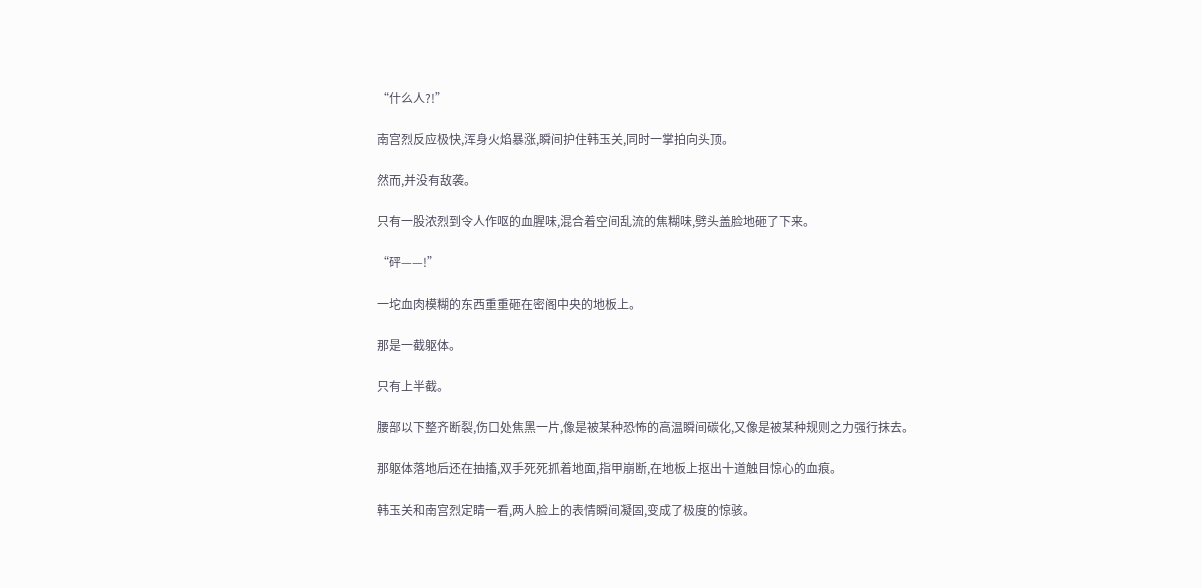“什么人?!”

南宫烈反应极快,浑身火焰暴涨,瞬间护住韩玉关,同时一掌拍向头顶。

然而,并没有敌袭。

只有一股浓烈到令人作呕的血腥味,混合着空间乱流的焦糊味,劈头盖脸地砸了下来。

“砰——!”

一坨血肉模糊的东西重重砸在密阁中央的地板上。

那是一截躯体。

只有上半截。

腰部以下整齐断裂,伤口处焦黑一片,像是被某种恐怖的高温瞬间碳化,又像是被某种规则之力强行抹去。

那躯体落地后还在抽搐,双手死死抓着地面,指甲崩断,在地板上抠出十道触目惊心的血痕。

韩玉关和南宫烈定睛一看,两人脸上的表情瞬间凝固,变成了极度的惊骇。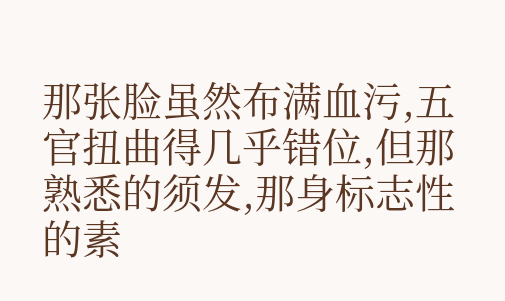那张脸虽然布满血污,五官扭曲得几乎错位,但那熟悉的须发,那身标志性的素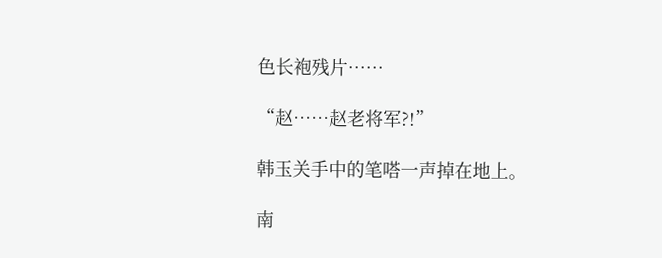色长袍残片……

“赵……赵老将军?!”

韩玉关手中的笔嗒一声掉在地上。

南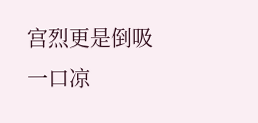宫烈更是倒吸一口凉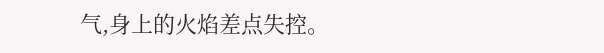气,身上的火焰差点失控。